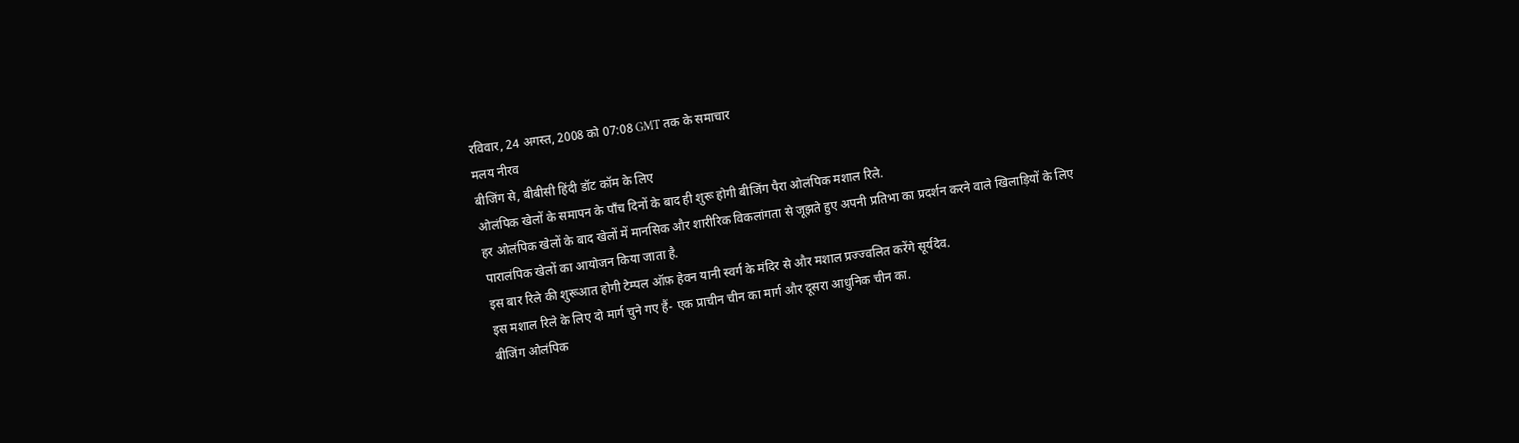रविवार, 24 अगस्त, 2008 को 07:08 GMT तक के समाचार
मलय नीरव
बीजिंग से, बीबीसी हिंदी डॉट कॉम के लिए
ओलंपिक खेलों के समापन के पाँच दिनों के बाद ही शुरू होगी बीजिंग पैरा ओलंपिक मशाल रिले.
हर ओलंपिक खेलों के बाद खेलों में मानसिक और शारीरिक विकलांगता से जूझते हुए अपनी प्रतिभा का प्रदर्शन करने वाले खिलाड़ियों के लिए पारालंपिक खेलों का आयोजन किया जाता है.
इस बार रिले की शुरूआत होगी टेम्पल ऑफ़ हेवन यानी स्वर्ग के मंदिर से और मशाल प्रज्ज्वलित करेंगे सूर्यदेव.
इस मशाल रिले के लिए दो मार्ग चुने गए हैं- एक प्राचीन चीन का मार्ग और दूसरा आधुनिक चीन का.
बीजिंग ओलंपिक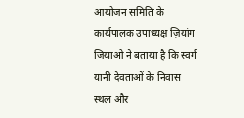आयोजन समिति के कार्यपालक उपाध्यक्ष ज़ियांग जियाओ ने बताया है कि स्वर्ग यानी देवताओं के निवास स्थल और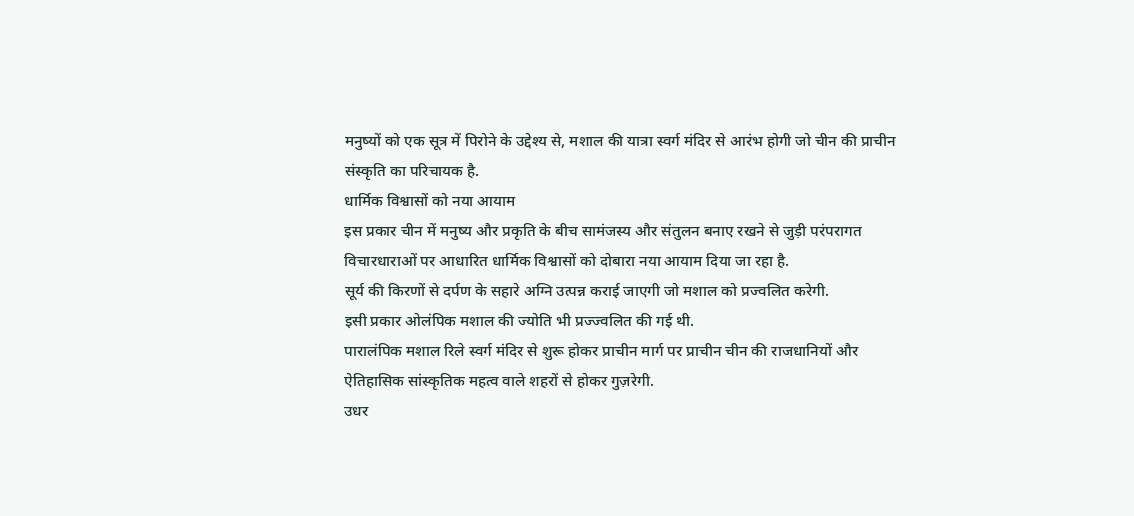मनुष्यों को एक सूत्र में पिरोने के उद्देश्य से, मशाल की यात्रा स्वर्ग मंदिर से आरंभ होगी जो चीन की प्राचीन संस्कृति का परिचायक है.
धार्मिक विश्वासों को नया आयाम
इस प्रकार चीन में मनुष्य और प्रकृति के बीच सामंजस्य और संतुलन बनाए रखने से जुड़ी परंपरागत विचारधाराओं पर आधारित धार्मिक विश्वासों को दोबारा नया आयाम दिया जा रहा है.
सूर्य की किरणों से दर्पण के सहारे अग्नि उत्पन्न कराई जाएगी जो मशाल को प्रज्वलित करेगी.
इसी प्रकार ओलंपिक मशाल की ज्योति भी प्रज्ज्वलित की गई थी.
पारालंपिक मशाल रिले स्वर्ग मंदिर से शुरू होकर प्राचीन मार्ग पर प्राचीन चीन की राजधानियों और ऐतिहासिक सांस्कृतिक महत्व वाले शहरों से होकर गुज़रेगी.
उधर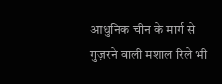आधुनिक चीन के मार्ग से गुज़रने वाली मशाल रिले भी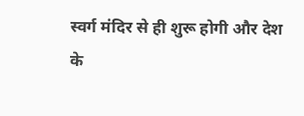स्वर्ग मंदिर से ही शुरू होगी और देश के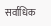सर्वाधिक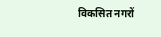विकसित नगरों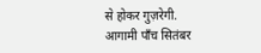से होकर गुज़रेगी.
आगामी पाँच सितंबर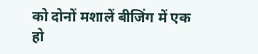को दोनों मशालें बीजिंग में एक हो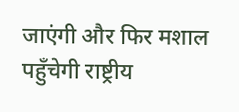जाएंगी और फिर मशाल पहुँचेगी राष्ट्रीय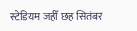स्टेडियम जहीँ छह सितंबर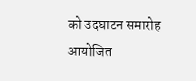को उदघाटन समारोह आयोजित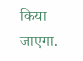किया जाएगा.